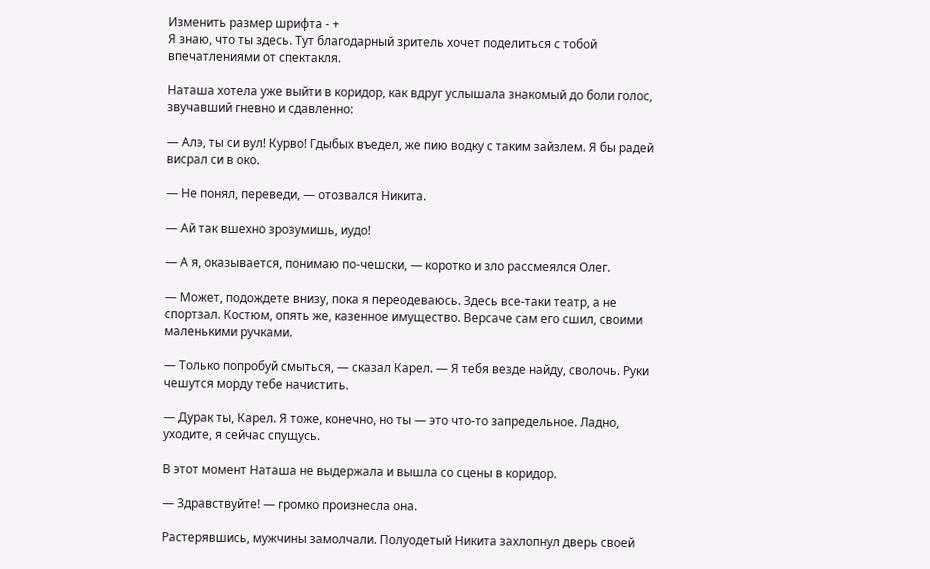Изменить размер шрифта - +
Я знаю, что ты здесь. Тут благодарный зритель хочет поделиться с тобой впечатлениями от спектакля.

Наташа хотела уже выйти в коридор, как вдруг услышала знакомый до боли голос, звучавший гневно и сдавленно:

— Алэ, ты си вул! Курво! Гдыбых въедел, же пию водку с таким зайзлем. Я бы радей висрал си в око.

— Не понял, переведи, — отозвался Никита.

— Ай так вшехно зрозумишь, иудо!

— А я, оказывается, понимаю по-чешски, — коротко и зло рассмеялся Олег.

— Может, подождете внизу, пока я переодеваюсь. Здесь все-таки театр, а не спортзал. Костюм, опять же, казенное имущество. Версаче сам его сшил, своими маленькими ручками.

— Только попробуй смыться, — сказал Карел. — Я тебя везде найду, сволочь. Руки чешутся морду тебе начистить.

— Дурак ты, Карел. Я тоже, конечно, но ты — это что-то запредельное. Ладно, уходите, я сейчас спущусь.

В этот момент Наташа не выдержала и вышла со сцены в коридор.

— Здравствуйте! — громко произнесла она.

Растерявшись, мужчины замолчали. Полуодетый Никита захлопнул дверь своей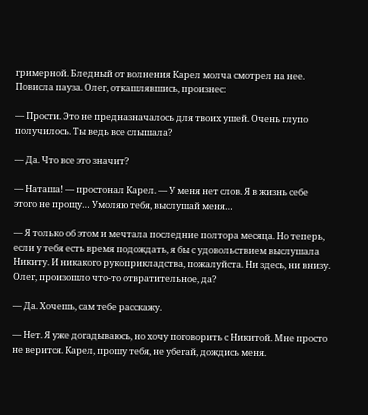гримерной. Бледный от волнения Карел молча смотрел на нее. Повисла пауза. Олег, откашлявшись, произнес:

— Прости. Это не предназначалось для твоих ушей. Очень глупо получилось. Ты ведь все слышала?

— Да. Что все это значит?

— Наташа! — простонал Карел. — У меня нет слов. Я в жизнь себе этого не прощу… Умоляю тебя, выслушай меня…

— Я только об этом и мечтала последние полтора месяца. Но теперь, если у тебя есть время подождать, я бы с удовольствием выслушала Никиту. И никакого рукоприкладства, пожалуйста. Ни здесь, ни внизу. Олег, произошло что-то отвратительное, да?

— Да. Хочешь, сам тебе расскажу.

— Нет. Я уже догадываюсь, но хочу поговорить с Никитой. Мне просто не верится. Карел, прошу тебя, не убегай, дождись меня.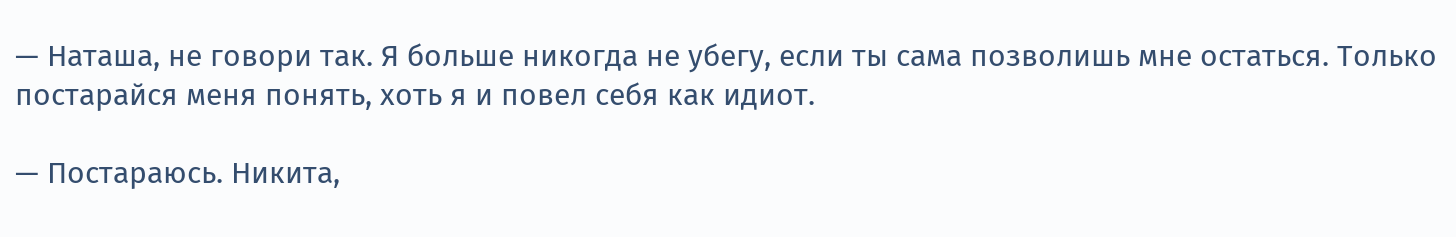— Наташа, не говори так. Я больше никогда не убегу, если ты сама позволишь мне остаться. Только постарайся меня понять, хоть я и повел себя как идиот.

— Постараюсь. Никита,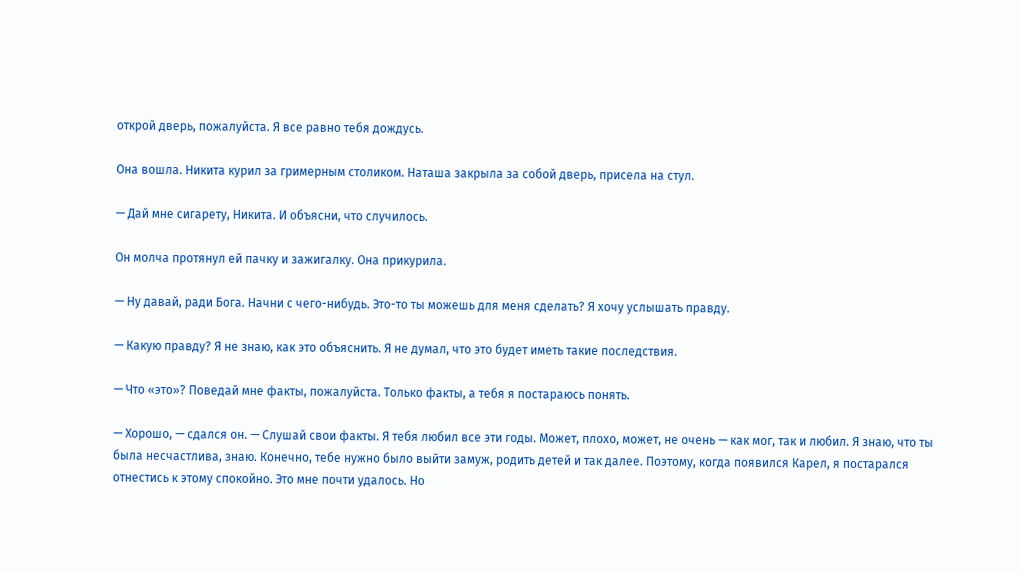открой дверь, пожалуйста. Я все равно тебя дождусь.

Она вошла. Никита курил за гримерным столиком. Наташа закрыла за собой дверь, присела на стул.

— Дай мне сигарету, Никита. И объясни, что случилось.

Он молча протянул ей пачку и зажигалку. Она прикурила.

— Ну давай, ради Бога. Начни с чего-нибудь. Это-то ты можешь для меня сделать? Я хочу услышать правду.

— Какую правду? Я не знаю, как это объяснить. Я не думал, что это будет иметь такие последствия.

— Что «это»? Поведай мне факты, пожалуйста. Только факты, а тебя я постараюсь понять.

— Хорошо, — сдался он. — Слушай свои факты. Я тебя любил все эти годы. Может, плохо, может, не очень — как мог, так и любил. Я знаю, что ты была несчастлива, знаю. Конечно, тебе нужно было выйти замуж, родить детей и так далее. Поэтому, когда появился Карел, я постарался отнестись к этому спокойно. Это мне почти удалось. Но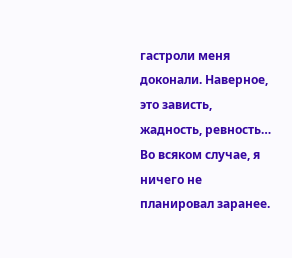гастроли меня доконали. Наверное, это зависть, жадность, ревность… Во всяком случае, я ничего не планировал заранее.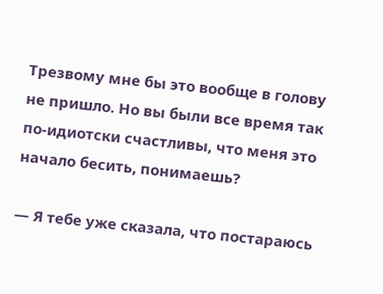Трезвому мне бы это вообще в голову не пришло. Но вы были все время так по-идиотски счастливы, что меня это начало бесить, понимаешь?

— Я тебе уже сказала, что постараюсь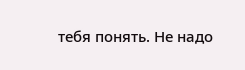тебя понять. Не надо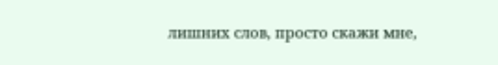лишних слов, просто скажи мне,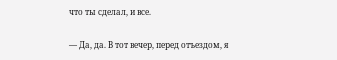что ты сделал, и все.

— Да, да. В тот вечер, перед отъездом, я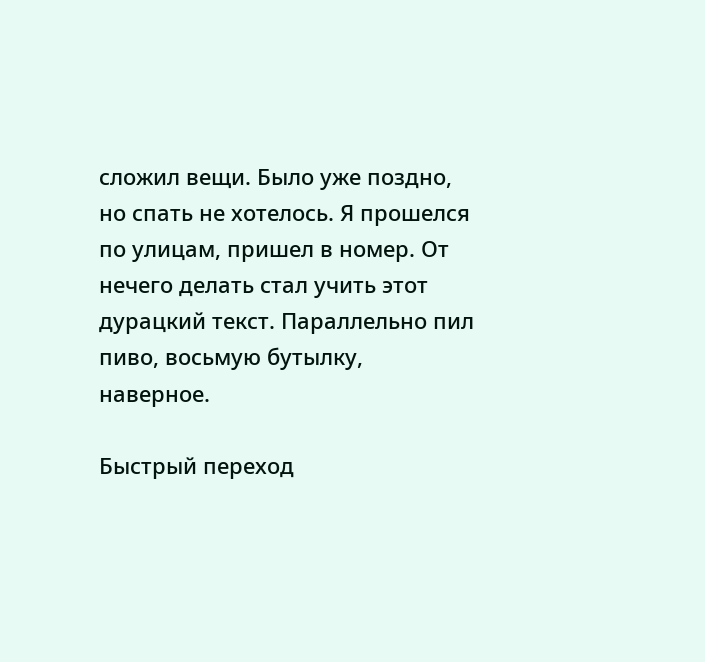сложил вещи. Было уже поздно, но спать не хотелось. Я прошелся по улицам, пришел в номер. От нечего делать стал учить этот дурацкий текст. Параллельно пил пиво, восьмую бутылку, наверное.

Быстрый переход